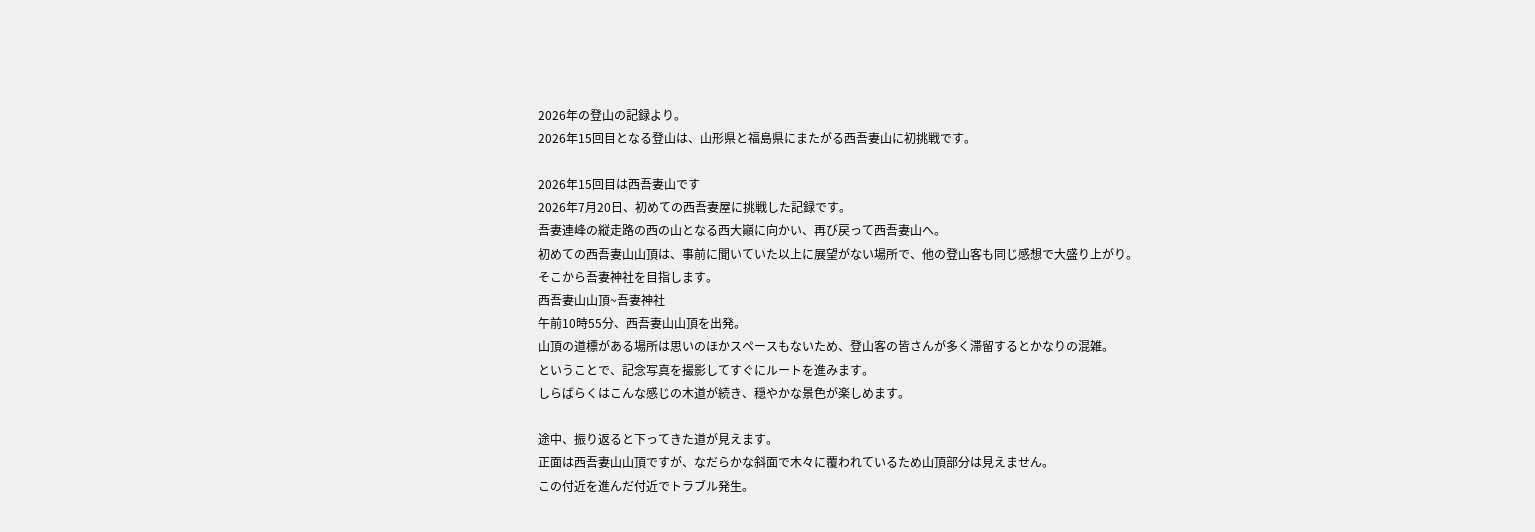2026年の登山の記録より。
2026年15回目となる登山は、山形県と福島県にまたがる西吾妻山に初挑戦です。

2026年15回目は西吾妻山です
2026年7月20日、初めての西吾妻屋に挑戦した記録です。
吾妻連峰の縦走路の西の山となる西大巓に向かい、再び戻って西吾妻山へ。
初めての西吾妻山山頂は、事前に聞いていた以上に展望がない場所で、他の登山客も同じ感想で大盛り上がり。
そこから吾妻神社を目指します。
西吾妻山山頂~吾妻神社
午前10時55分、西吾妻山山頂を出発。
山頂の道標がある場所は思いのほかスペースもないため、登山客の皆さんが多く滞留するとかなりの混雑。
ということで、記念写真を撮影してすぐにルートを進みます。
しらばらくはこんな感じの木道が続き、穏やかな景色が楽しめます。

途中、振り返ると下ってきた道が見えます。
正面は西吾妻山山頂ですが、なだらかな斜面で木々に覆われているため山頂部分は見えません。
この付近を進んだ付近でトラブル発生。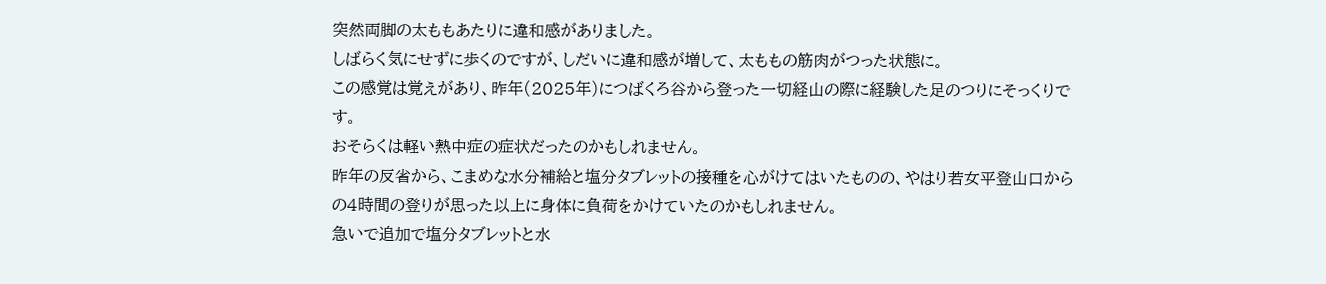突然両脚の太ももあたりに違和感がありました。
しばらく気にせずに歩くのですが、しだいに違和感が増して、太ももの筋肉がつった状態に。
この感覚は覚えがあり、昨年(2025年)につばくろ谷から登った一切経山の際に経験した足のつりにそっくりです。
おそらくは軽い熱中症の症状だったのかもしれません。
昨年の反省から、こまめな水分補給と塩分タブレットの接種を心がけてはいたものの、やはり若女平登山口からの4時間の登りが思った以上に身体に負荷をかけていたのかもしれません。
急いで追加で塩分タブレットと水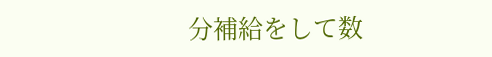分補給をして数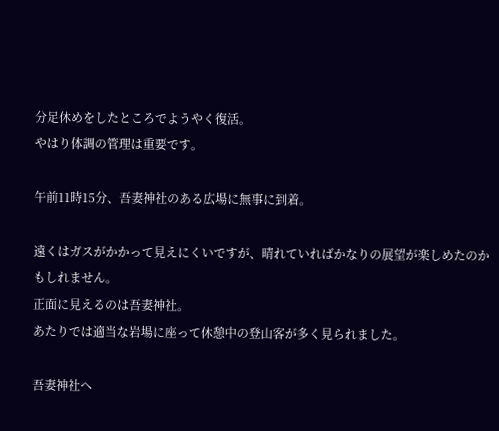分足休めをしたところでようやく復活。
やはり体調の管理は重要です。

午前11時15分、吾妻神社のある広場に無事に到着。

遠くはガスがかかって見えにくいですが、晴れていればかなりの展望が楽しめたのかもしれません。
正面に見えるのは吾妻神社。
あたりでは適当な岩場に座って休憩中の登山客が多く見られました。

吾妻神社へ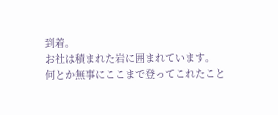到着。
お社は積まれた岩に囲まれています。
何とか無事にここまで登ってこれたこと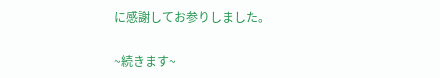に感謝してお参りしました。

~続きます~